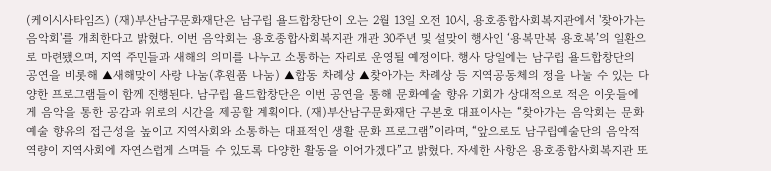(케이시사타임즈) (재)부산남구문화재단은 남구립 욜드합창단이 오는 2월 13일 오전 10시, 용호종합사회복지관에서 '찾아가는 음악회'를 개최한다고 밝혔다. 이번 음악회는 용호종합사회복지관 개관 30주년 및 설맞이 행사인 ‘용복만복 용호복’의 일환으로 마련됐으며, 지역 주민들과 새해의 의미를 나누고 소통하는 자리로 운영될 예정이다. 행사 당일에는 남구립 욜드합창단의 공연을 비롯해 ▲새해맞이 사랑 나눔(후원품 나눔) ▲합동 차례상 ▲찾아가는 차례상 등 지역공동체의 정을 나눌 수 있는 다양한 프로그램들이 함께 진행된다. 남구립 욜드합창단은 이번 공연을 통해 문화예술 향유 기회가 상대적으로 적은 이웃들에게 음악을 통한 공감과 위로의 시간을 제공할 계획이다. (재)부산남구문화재단 구본호 대표이사는 “찾아가는 음악회는 문화예술 향유의 접근성을 높이고 지역사회와 소통하는 대표적인 생활 문화 프로그램”이라며, “앞으로도 남구립예술단의 음악적 역량이 지역사회에 자연스럽게 스며들 수 있도록 다양한 활동을 이어가겠다”고 밝혔다. 자세한 사항은 용호종합사회복지관 또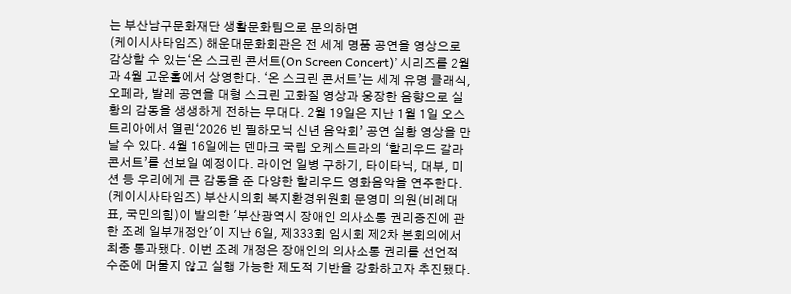는 부산남구문화재단 생활문화팀으로 문의하면
(케이시사타임즈) 해운대문화회관은 전 세계 명품 공연을 영상으로 감상할 수 있는‘온 스크린 콘서트(On Screen Concert)’ 시리즈를 2월과 4월 고운홀에서 상영한다. ‘온 스크린 콘서트’는 세계 유명 클래식, 오페라, 발레 공연을 대형 스크린 고화질 영상과 웅장한 음향으로 실황의 감동을 생생하게 전하는 무대다. 2월 19일은 지난 1월 1일 오스트리아에서 열린‘2026 빈 필하모닉 신년 음악회’ 공연 실황 영상을 만날 수 있다. 4월 16일에는 덴마크 국립 오케스트라의 ‘할리우드 갈라 콘서트’를 선보일 예정이다. 라이언 일병 구하기, 타이타닉, 대부, 미션 등 우리에게 큰 감동을 준 다양한 할리우드 영화음악을 연주한다.
(케이시사타임즈) 부산시의회 복지환경위원회 문영미 의원(비례대표, 국민의힘)이 발의한 '부산광역시 장애인 의사소통 권리증진에 관한 조례 일부개정안'이 지난 6일, 제333회 임시회 제2차 본회의에서 최종 통과됐다. 이번 조례 개정은 장애인의 의사소통 권리를 선언적 수준에 머물지 않고 실행 가능한 제도적 기반을 강화하고자 추진됐다.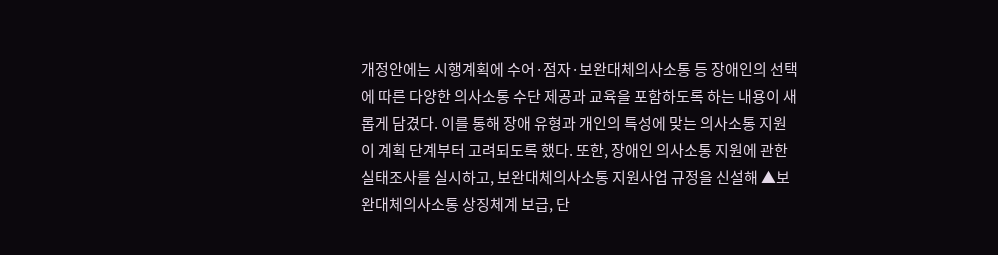개정안에는 시행계획에 수어·점자·보완대체의사소통 등 장애인의 선택에 따른 다양한 의사소통 수단 제공과 교육을 포함하도록 하는 내용이 새롭게 담겼다. 이를 통해 장애 유형과 개인의 특성에 맞는 의사소통 지원이 계획 단계부터 고려되도록 했다. 또한, 장애인 의사소통 지원에 관한 실태조사를 실시하고, 보완대체의사소통 지원사업 규정을 신설해 ▲보완대체의사소통 상징체계 보급, 단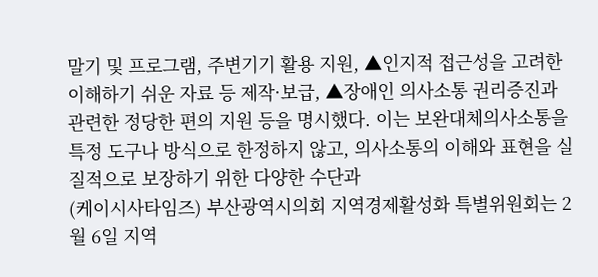말기 및 프로그램, 주변기기 활용 지원, ▲인지적 접근성을 고려한 이해하기 쉬운 자료 등 제작·보급, ▲장애인 의사소통 권리증진과 관련한 정당한 편의 지원 등을 명시했다. 이는 보완대체의사소통을 특정 도구나 방식으로 한정하지 않고, 의사소통의 이해와 표현을 실질적으로 보장하기 위한 다양한 수단과
(케이시사타임즈) 부산광역시의회 지역경제활성화 특별위원회는 2월 6일 지역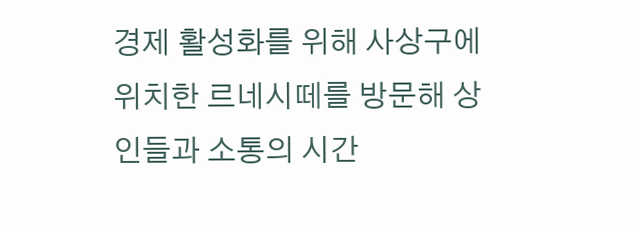경제 활성화를 위해 사상구에 위치한 르네시떼를 방문해 상인들과 소통의 시간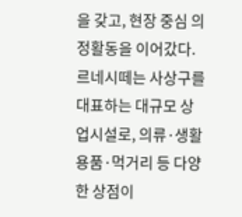을 갖고, 현장 중심 의정활동을 이어갔다. 르네시떼는 사상구를 대표하는 대규모 상업시설로, 의류·생활용품·먹거리 등 다양한 상점이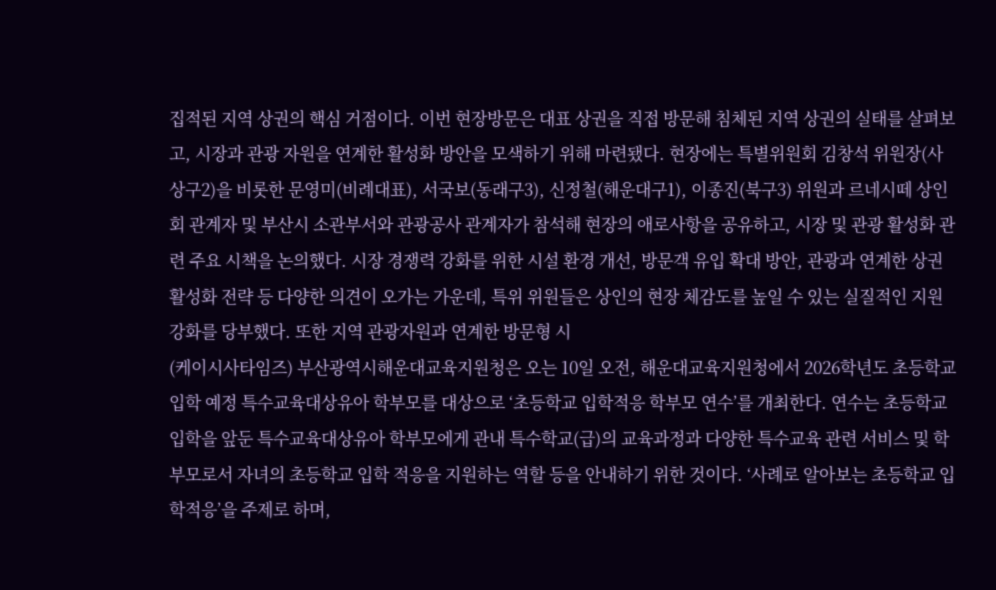집적된 지역 상권의 핵심 거점이다. 이번 현장방문은 대표 상권을 직접 방문해 침체된 지역 상권의 실태를 살펴보고, 시장과 관광 자원을 연계한 활성화 방안을 모색하기 위해 마련됐다. 현장에는 특별위원회 김창석 위원장(사상구2)을 비롯한 문영미(비례대표), 서국보(동래구3), 신정철(해운대구1), 이종진(북구3) 위원과 르네시떼 상인회 관계자 및 부산시 소관부서와 관광공사 관계자가 참석해 현장의 애로사항을 공유하고, 시장 및 관광 활성화 관련 주요 시책을 논의했다. 시장 경쟁력 강화를 위한 시설 환경 개선, 방문객 유입 확대 방안, 관광과 연계한 상권 활성화 전략 등 다양한 의견이 오가는 가운데, 특위 위원들은 상인의 현장 체감도를 높일 수 있는 실질적인 지원 강화를 당부했다. 또한 지역 관광자원과 연계한 방문형 시
(케이시사타임즈) 부산광역시해운대교육지원청은 오는 10일 오전, 해운대교육지원청에서 2026학년도 초등학교 입학 예정 특수교육대상유아 학부모를 대상으로 ‘초등학교 입학적응 학부모 연수’를 개최한다. 연수는 초등학교 입학을 앞둔 특수교육대상유아 학부모에게 관내 특수학교(급)의 교육과정과 다양한 특수교육 관련 서비스 및 학부모로서 자녀의 초등학교 입학 적응을 지원하는 역할 등을 안내하기 위한 것이다. ‘사례로 알아보는 초등학교 입학적응’을 주제로 하며,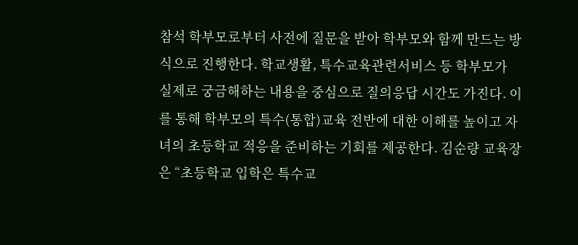참석 학부모로부터 사전에 질문을 받아 학부모와 함께 만드는 방식으로 진행한다. 학교생활, 특수교육관련서비스 등 학부모가 실제로 궁금해하는 내용을 중심으로 질의응답 시간도 가진다. 이를 통해 학부모의 특수(통합)교육 전반에 대한 이해를 높이고 자녀의 초등학교 적응을 준비하는 기회를 제공한다. 김순량 교육장은 “초등학교 입학은 특수교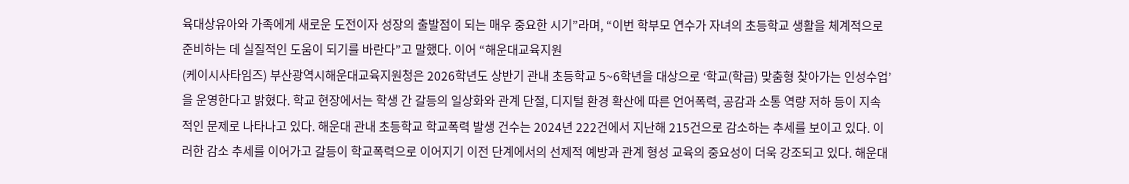육대상유아와 가족에게 새로운 도전이자 성장의 출발점이 되는 매우 중요한 시기”라며, “이번 학부모 연수가 자녀의 초등학교 생활을 체계적으로 준비하는 데 실질적인 도움이 되기를 바란다”고 말했다. 이어 “해운대교육지원
(케이시사타임즈) 부산광역시해운대교육지원청은 2026학년도 상반기 관내 초등학교 5~6학년을 대상으로 ‘학교(학급) 맞춤형 찾아가는 인성수업’을 운영한다고 밝혔다. 학교 현장에서는 학생 간 갈등의 일상화와 관계 단절, 디지털 환경 확산에 따른 언어폭력, 공감과 소통 역량 저하 등이 지속적인 문제로 나타나고 있다. 해운대 관내 초등학교 학교폭력 발생 건수는 2024년 222건에서 지난해 215건으로 감소하는 추세를 보이고 있다. 이러한 감소 추세를 이어가고 갈등이 학교폭력으로 이어지기 이전 단계에서의 선제적 예방과 관계 형성 교육의 중요성이 더욱 강조되고 있다. 해운대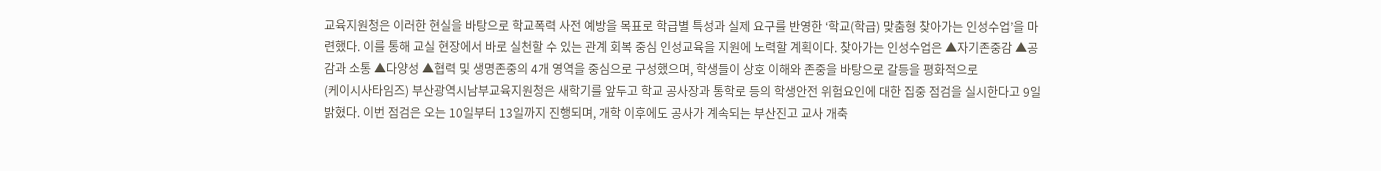교육지원청은 이러한 현실을 바탕으로 학교폭력 사전 예방을 목표로 학급별 특성과 실제 요구를 반영한 ‘학교(학급) 맞춤형 찾아가는 인성수업’을 마련했다. 이를 통해 교실 현장에서 바로 실천할 수 있는 관계 회복 중심 인성교육을 지원에 노력할 계획이다. 찾아가는 인성수업은 ▲자기존중감 ▲공감과 소통 ▲다양성 ▲협력 및 생명존중의 4개 영역을 중심으로 구성했으며, 학생들이 상호 이해와 존중을 바탕으로 갈등을 평화적으로
(케이시사타임즈) 부산광역시남부교육지원청은 새학기를 앞두고 학교 공사장과 통학로 등의 학생안전 위험요인에 대한 집중 점검을 실시한다고 9일 밝혔다. 이번 점검은 오는 10일부터 13일까지 진행되며, 개학 이후에도 공사가 계속되는 부산진고 교사 개축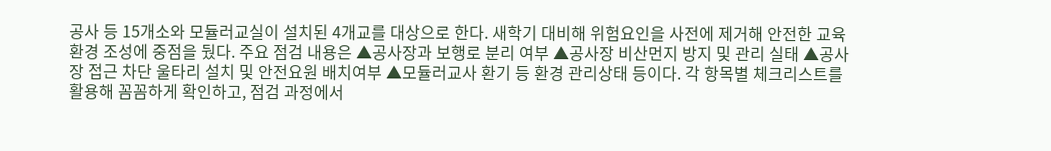공사 등 15개소와 모듈러교실이 설치된 4개교를 대상으로 한다. 새학기 대비해 위험요인을 사전에 제거해 안전한 교육환경 조성에 중점을 뒀다. 주요 점검 내용은 ▲공사장과 보행로 분리 여부 ▲공사장 비산먼지 방지 및 관리 실태 ▲공사장 접근 차단 울타리 설치 및 안전요원 배치여부 ▲모듈러교사 환기 등 환경 관리상태 등이다. 각 항목별 체크리스트를 활용해 꼼꼼하게 확인하고, 점검 과정에서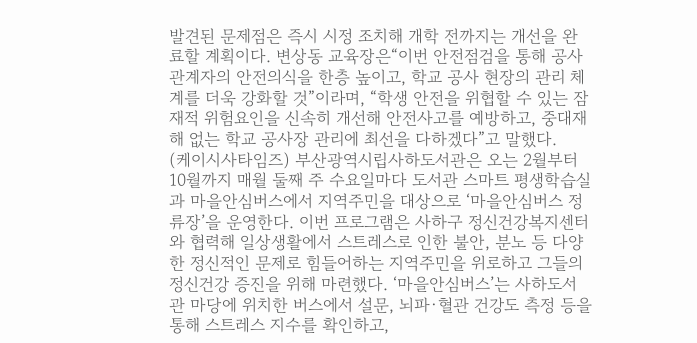발견된 문제점은 즉시 시정 조치해 개학 전까지는 개선을 완료할 계획이다. 변상동 교육장은“이번 안전점검을 통해 공사 관계자의 안전의식을 한층 높이고, 학교 공사 현장의 관리 체계를 더욱 강화할 것”이라며, “학생 안전을 위협할 수 있는 잠재적 위험요인을 신속히 개선해 안전사고를 예방하고, 중대재해 없는 학교 공사장 관리에 최선을 다하겠다”고 말했다.
(케이시사타임즈) 부산광역시립사하도서관은 오는 2월부터 10월까지 매월 둘째 주 수요일마다 도서관 스마트 평생학습실과 마을안심버스에서 지역주민을 대상으로 ‘마을안심버스 정류장’을 운영한다. 이번 프로그램은 사하구 정신건강복지센터와 협력해 일상생활에서 스트레스로 인한 불안, 분노 등 다양한 정신적인 문제로 힘들어하는 지역주민을 위로하고 그들의 정신건강 증진을 위해 마련했다. ‘마을안심버스’는 사하도서관 마당에 위치한 버스에서 설문, 뇌파·혈관 건강도 측정 등을 통해 스트레스 지수를 확인하고,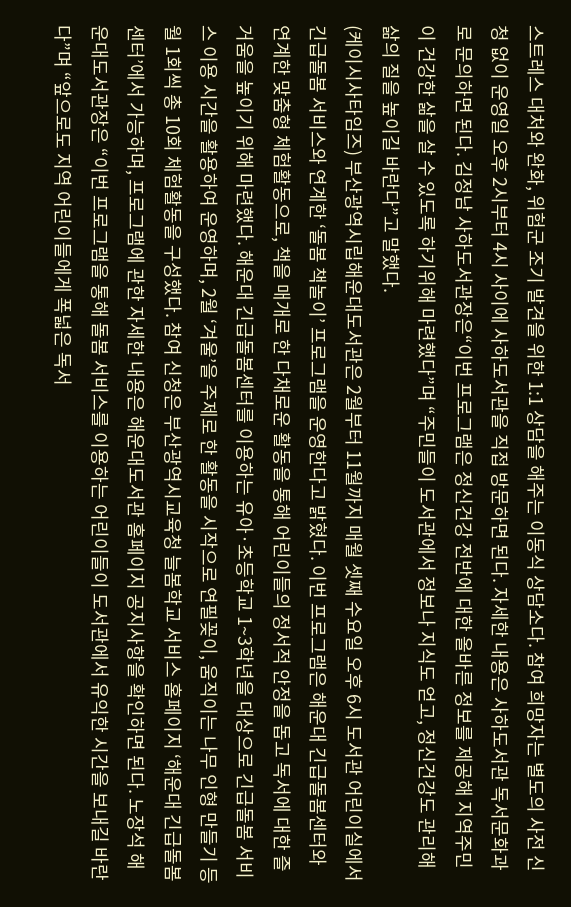스트레스 대처와 완화, 위험군 조기 발견을 위한 1:1 상담을 해주는 이동식 상담소다. 참여 희망자는 별도의 사전 신청 없이 운영일 오후 2시부터 4시 사이에 사하도서관을 직접 방문하면 된다. 자세한 내용은 사하도서관 독서문화과로 문의하면 된다. 김정남 사하도서관장은“이번 프로그램은 정신건강 전반에 대한 올바른 정보를 제공해 지역주민이 건강한 삶을 살 수 있도록 하기위해 마련했다”며 “주민들이 도서관에서 정보나 지식도 얻고, 정신건강도 관리해 삶의 질을 높이길 바란다”고 말했다.
(케이시사타임즈) 부산광역시립해운대도서관은 2월부터 11월까지 매월 셋째 수요일 오후 6시 도서관 어린이실에서 긴급돌봄 서비스와 연계한 ‘돌봄 책놀이’ 프로그램을 운영한다고 밝혔다. 이번 프로그램은 해운대 긴급돌봄센터와 연계한 맞춤형 체험활동으로, 책을 매개로 한 다채로운 활동을 통해 어린이들의 정서적 안정을 돕고 독서에 대한 즐거움을 높이기 위해 마련했다. 해운대 긴급돌봄센터를 이용하는 유아·초등학교 1~3학년을 대상으로 긴급돌봄 서비스 이용 시간을 활용하여 운영하며, 2월 ‘겨울’을 주제로 한 활동을 시작으로 연필꽂이, 움직이는 나무 인형 만들기 등 월 1회씩 총 10회 체험활동을 구성했다. 참여 신청은 부산광역시교육청 늘봄학교 서비스 홈페이지 ‘해운대 긴급돌봄센터’에서 가능하며, 프로그램에 관한 자세한 내용은 해운대도서관 홈페이지 공지사항을 확인하면 된다. 노장석 해운대도서관장은 “이번 프로그램을 통해 돌봄 서비스를 이용하는 어린이들이 도서관에서 유익한 시간을 보내길 바란다”며 “앞으로도 지역 어린이들에게 폭넓은 독서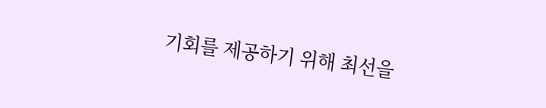기회를 제공하기 위해 최선을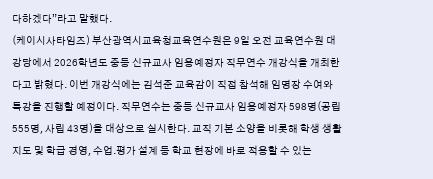다하겠다”라고 말했다.
(케이시사타임즈) 부산광역시교육청교육연수원은 9일 오전 교육연수원 대강당에서 2026학년도 중등 신규교사 임용예정자 직무연수 개강식을 개최한다고 밝혔다. 이번 개강식에는 김석준 교육감이 직접 참석해 임명장 수여와 특강을 진행할 예정이다. 직무연수는 중등 신규교사 임용예정자 598명(공립 555명, 사립 43명)을 대상으로 실시한다. 교직 기본 소양을 비롯해 학생 생활지도 및 학급 경영, 수업․평가 설계 등 학교 현장에 바로 적용할 수 있는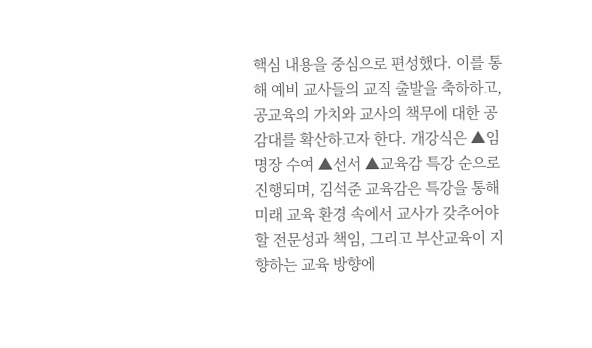핵심 내용을 중심으로 편성했다. 이를 통해 예비 교사들의 교직 출발을 축하하고, 공교육의 가치와 교사의 책무에 대한 공감대를 확산하고자 한다. 개강식은 ▲임명장 수여 ▲선서 ▲교육감 특강 순으로 진행되며, 김석준 교육감은 특강을 통해 미래 교육 환경 속에서 교사가 갖추어야 할 전문성과 책임, 그리고 부산교육이 지향하는 교육 방향에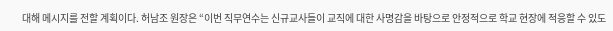대해 메시지를 전할 계획이다. 허남조 원장은 “이번 직무연수는 신규교사들이 교직에 대한 사명감을 바탕으로 안정적으로 학교 현장에 적응할 수 있도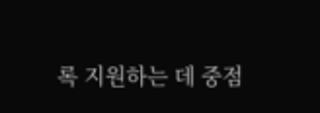록 지원하는 데 중점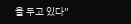을 두고 있다”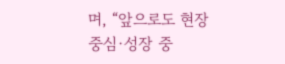며, “앞으로도 현장 중심·성장 중